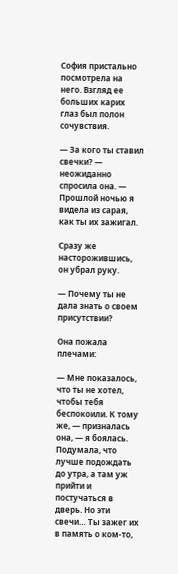София пристально посмотрела на него. Взгляд ее больших карих глаз был полон сочувствия.

— За кого ты ставил свечки? — неожиданно спросила она. — Прошлой ночью я видела из сарая, как ты их зажигал.

Сразу же насторожившись, он убрал руку.

— Почему ты не дала знать о своем присутствии?

Она пожала плечами:

— Мне показалось, что ты не хотел, чтобы тебя беспокоили. К тому же, — призналась она, — я боялась. Подумала, что лучше подождать до утра, а там уж прийти и постучаться в дверь. Но эти свечи… Ты зажег их в память о ком-то,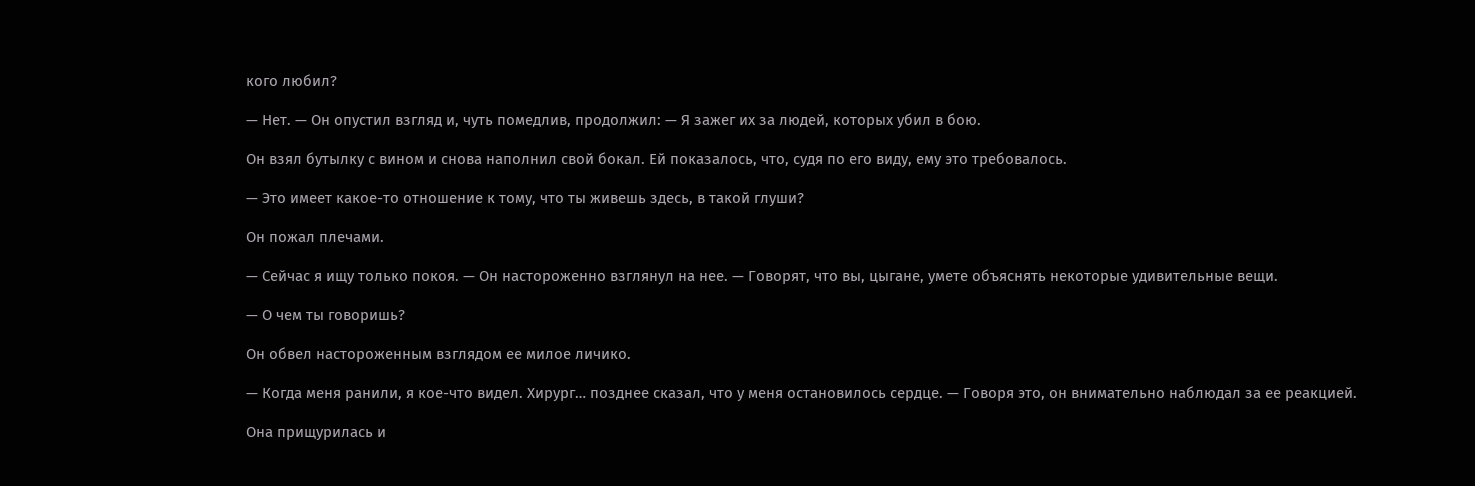кого любил?

— Нет. — Он опустил взгляд и, чуть помедлив, продолжил: — Я зажег их за людей, которых убил в бою.

Он взял бутылку с вином и снова наполнил свой бокал. Ей показалось, что, судя по его виду, ему это требовалось.

— Это имеет какое-то отношение к тому, что ты живешь здесь, в такой глуши?

Он пожал плечами.

— Сейчас я ищу только покоя. — Он настороженно взглянул на нее. — Говорят, что вы, цыгане, умете объяснять некоторые удивительные вещи.

— О чем ты говоришь?

Он обвел настороженным взглядом ее милое личико.

— Когда меня ранили, я кое-что видел. Хирург… позднее сказал, что у меня остановилось сердце. — Говоря это, он внимательно наблюдал за ее реакцией.

Она прищурилась и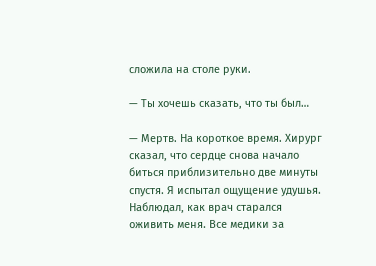сложила на столе руки.

— Ты хочешь сказать, что ты был…

— Мертв. На короткое время. Хирург сказал, что сердце снова начало биться приблизительно две минуты спустя. Я испытал ощущение удушья. Наблюдал, как врач старался оживить меня. Все медики за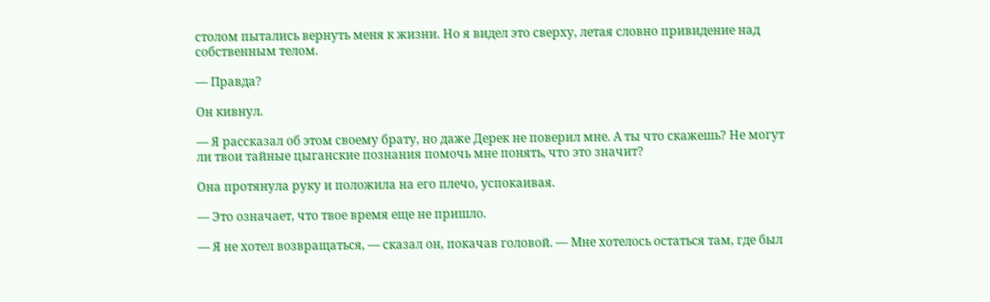столом пытались вернуть меня к жизни. Но я видел это сверху, летая словно привидение над собственным телом.

— Правда?

Он кивнул.

— Я рассказал об этом своему брату, но даже Дерек не поверил мне. А ты что скажешь? Не могут ли твои тайные цыганские познания помочь мне понять, что это значит?

Она протянула руку и положила на его плечо, успокаивая.

— Это означает, что твое время еще не пришло.

— Я не хотел возвращаться, — сказал он, покачав головой. — Мне хотелось остаться там, где был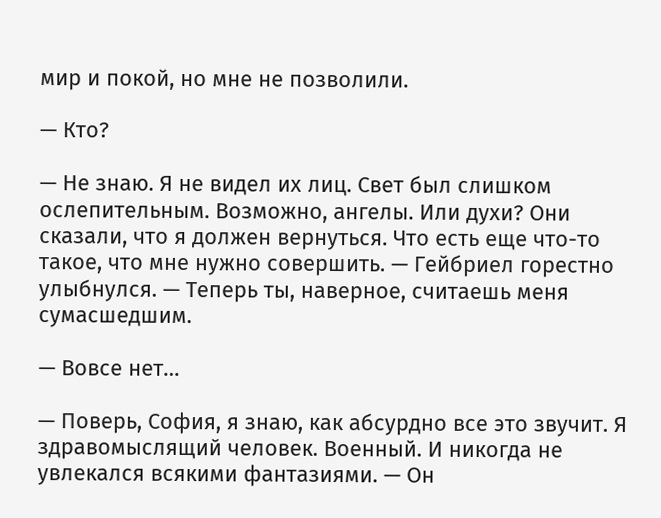мир и покой, но мне не позволили.

— Кто?

— Не знаю. Я не видел их лиц. Свет был слишком ослепительным. Возможно, ангелы. Или духи? Они сказали, что я должен вернуться. Что есть еще что-то такое, что мне нужно совершить. — Гейбриел горестно улыбнулся. — Теперь ты, наверное, считаешь меня сумасшедшим.

— Вовсе нет…

— Поверь, София, я знаю, как абсурдно все это звучит. Я здравомыслящий человек. Военный. И никогда не увлекался всякими фантазиями. — Он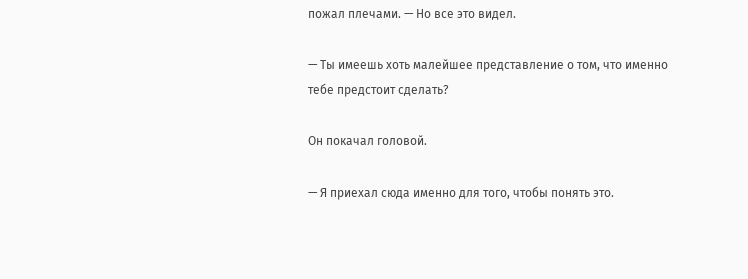пожал плечами. — Но все это видел.

— Ты имеешь хоть малейшее представление о том, что именно тебе предстоит сделать?

Он покачал головой.

— Я приехал сюда именно для того, чтобы понять это.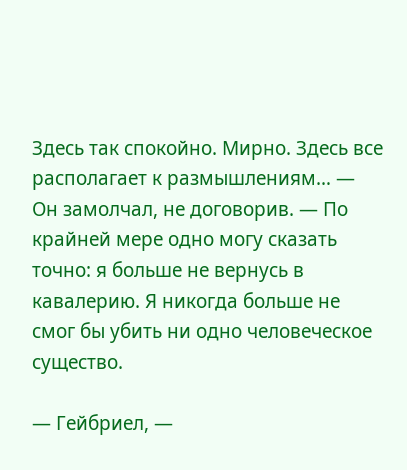Здесь так спокойно. Мирно. Здесь все располагает к размышлениям… — Он замолчал, не договорив. — По крайней мере одно могу сказать точно: я больше не вернусь в кавалерию. Я никогда больше не смог бы убить ни одно человеческое существо.

— Гейбриел, —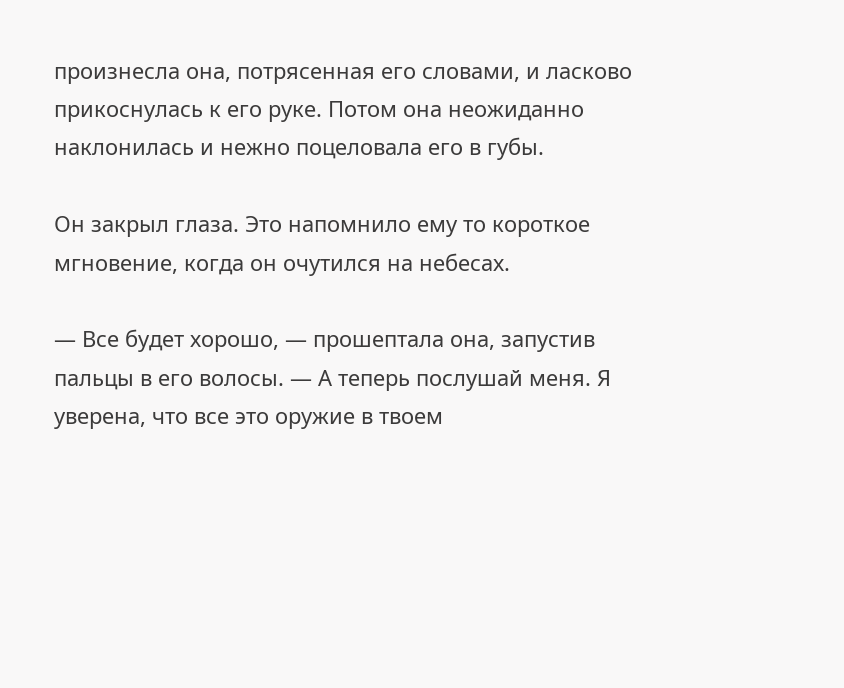произнесла она, потрясенная его словами, и ласково прикоснулась к его руке. Потом она неожиданно наклонилась и нежно поцеловала его в губы.

Он закрыл глаза. Это напомнило ему то короткое мгновение, когда он очутился на небесах.

— Все будет хорошо, — прошептала она, запустив пальцы в его волосы. — А теперь послушай меня. Я уверена, что все это оружие в твоем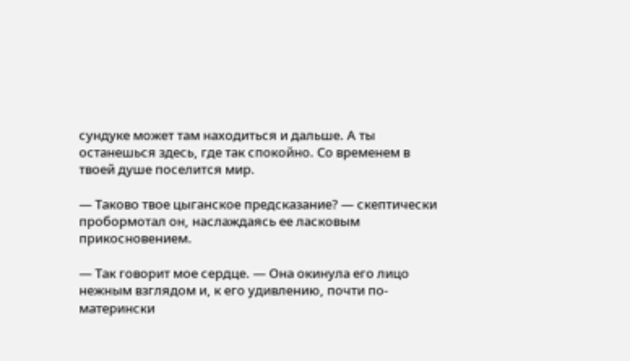сундуке может там находиться и дальше. А ты останешься здесь, где так спокойно. Со временем в твоей душе поселится мир.

— Таково твое цыганское предсказание? — скептически пробормотал он, наслаждаясь ее ласковым прикосновением.

— Так говорит мое сердце. — Она окинула его лицо нежным взглядом и, к его удивлению, почти по-матерински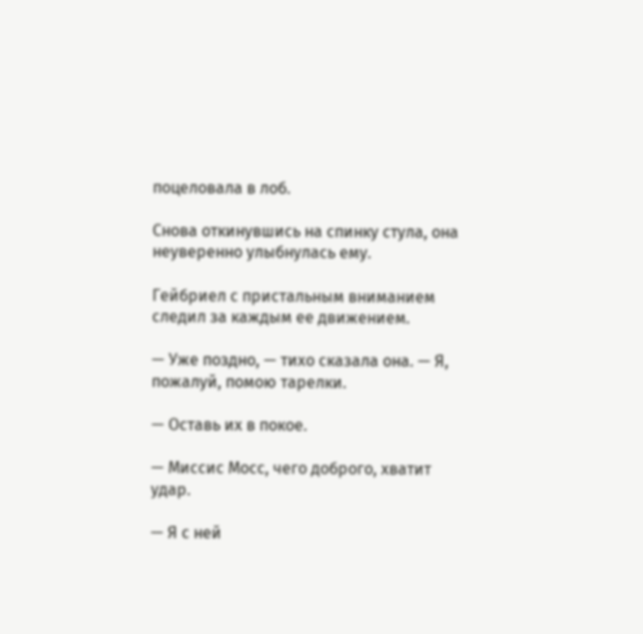поцеловала в лоб.

Снова откинувшись на спинку стула, она неуверенно улыбнулась ему.

Гейбриел с пристальным вниманием следил за каждым ее движением.

— Уже поздно, — тихо сказала она. — Я, пожалуй, помою тарелки.

— Оставь их в покое.

— Миссис Мосс, чего доброго, хватит удар.

— Я с ней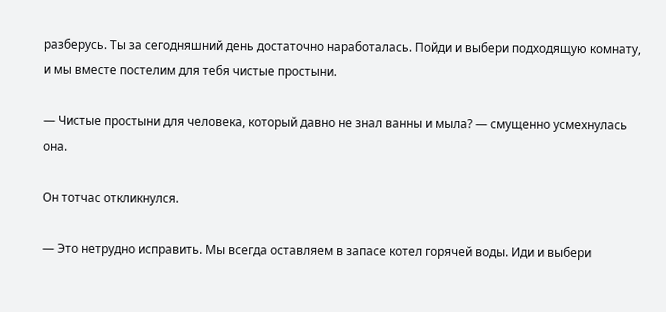разберусь. Ты за сегодняшний день достаточно наработалась. Пойди и выбери подходящую комнату, и мы вместе постелим для тебя чистые простыни.

— Чистые простыни для человека, который давно не знал ванны и мыла? — смущенно усмехнулась она.

Он тотчас откликнулся.

— Это нетрудно исправить. Мы всегда оставляем в запасе котел горячей воды. Иди и выбери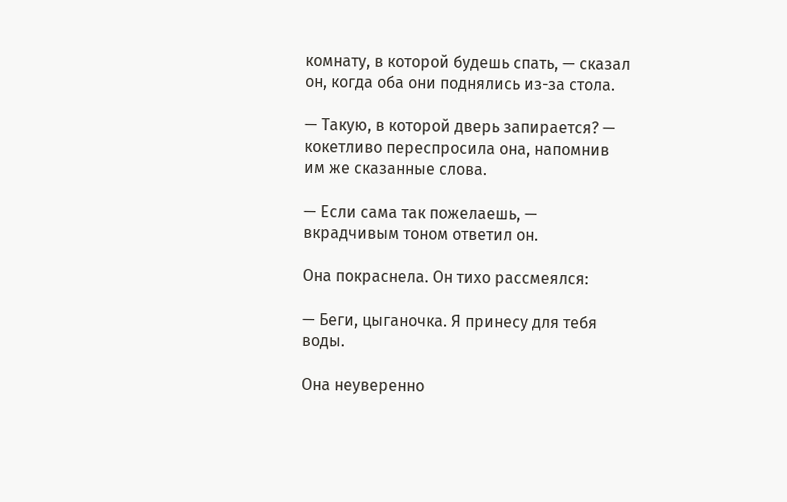комнату, в которой будешь спать, — сказал он, когда оба они поднялись из-за стола.

— Такую, в которой дверь запирается? — кокетливо переспросила она, напомнив им же сказанные слова.

— Если сама так пожелаешь, — вкрадчивым тоном ответил он.

Она покраснела. Он тихо рассмеялся:

— Беги, цыганочка. Я принесу для тебя воды.

Она неуверенно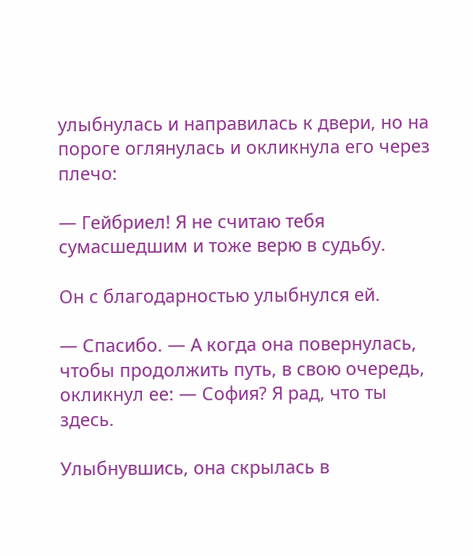улыбнулась и направилась к двери, но на пороге оглянулась и окликнула его через плечо:

— Гейбриел! Я не считаю тебя сумасшедшим и тоже верю в судьбу.

Он с благодарностью улыбнулся ей.

— Спасибо. — А когда она повернулась, чтобы продолжить путь, в свою очередь, окликнул ее: — София? Я рад, что ты здесь.

Улыбнувшись, она скрылась в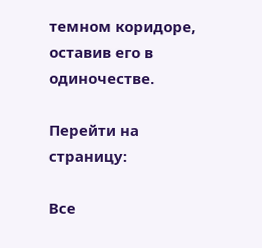темном коридоре, оставив его в одиночестве.

Перейти на страницу:

Все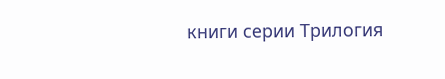книги серии Трилогия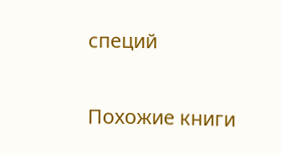специй

Похожие книги